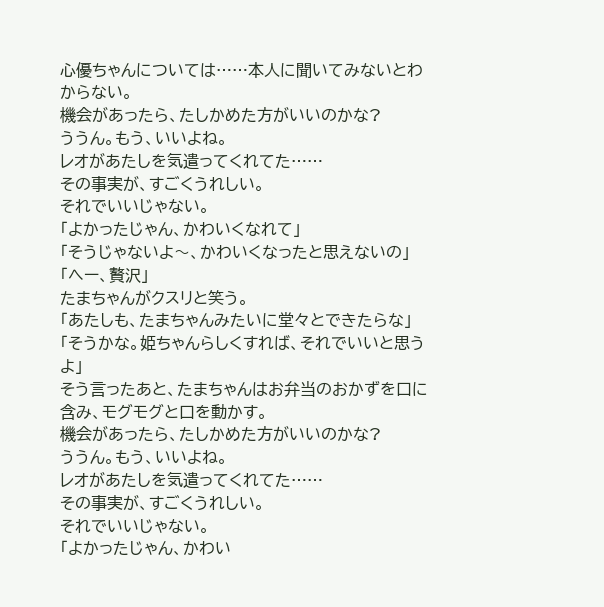心優ちゃんについては……本人に聞いてみないとわからない。
機会があったら、たしかめた方がいいのかな?
ううん。もう、いいよね。
レオがあたしを気遣ってくれてた……
その事実が、すごくうれしい。
それでいいじゃない。
「よかったじゃん、かわいくなれて」
「そうじゃないよ〜、かわいくなったと思えないの」
「へー、贅沢」
たまちゃんがクスリと笑う。
「あたしも、たまちゃんみたいに堂々とできたらな」
「そうかな。姫ちゃんらしくすれば、それでいいと思うよ」
そう言ったあと、たまちゃんはお弁当のおかずを口に含み、モグモグと口を動かす。
機会があったら、たしかめた方がいいのかな?
ううん。もう、いいよね。
レオがあたしを気遣ってくれてた……
その事実が、すごくうれしい。
それでいいじゃない。
「よかったじゃん、かわい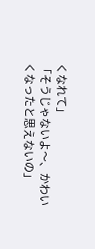くなれて」
「そうじゃないよ〜、かわいくなったと思えないの」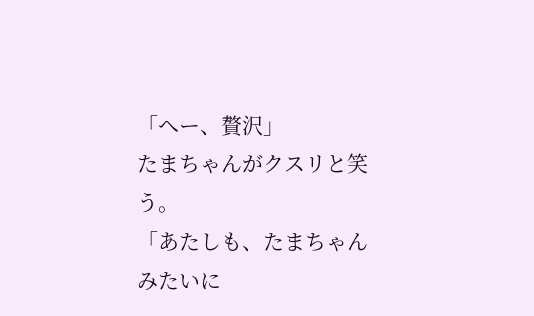「へー、贅沢」
たまちゃんがクスリと笑う。
「あたしも、たまちゃんみたいに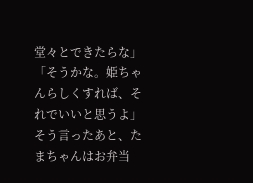堂々とできたらな」
「そうかな。姫ちゃんらしくすれば、それでいいと思うよ」
そう言ったあと、たまちゃんはお弁当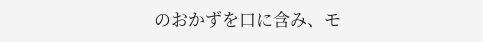のおかずを口に含み、モ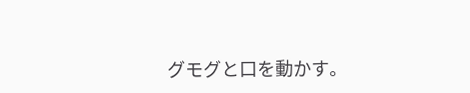グモグと口を動かす。